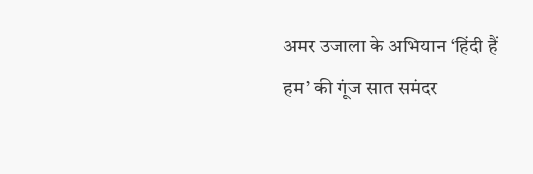अमर उजाला के अभियान ‘हिंदी हैं हम’ की गूंज सात समंदर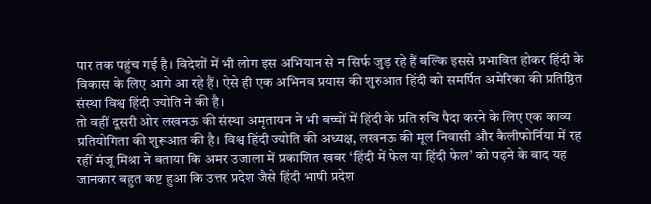पार तक पहुंच गई है। विदेशों में भी लोग इस अभियान से न सिर्फ जुड़ रहे हैं बल्कि इससे प्रभावित होकर हिंदी के विकास के लिए आगे आ रहे हैं। ऐसे ही एक अभिनव प्रयास की शुरुआत हिंदी को समर्पित अमेरिका की प्रतिष्ठित संस्था विश्व हिंदी ज्योति ने की है।
तो वहीं दूसरी ओर लखनऊ की संस्था अमृतायन ने भी बच्चों में हिंदी के प्रति रुचि पैदा करने के लिए एक काव्य प्रतियोगिता की शुरूआत की है। विश्व हिंदी ज्योति की अध्यक्ष, लखनऊ की मूल निवासी और कैलीफोर्निया में रह रहीं मंजू मिश्रा ने बताया कि अमर उजाला में प्रकाशित खबर ‘हिंदी में फेल या हिंदी फेल’ को पढ़ने के बाद यह जानकार बहुत कष्ट हुआ कि उत्तर प्रदेश जैसे हिंदी भाषी प्रदेश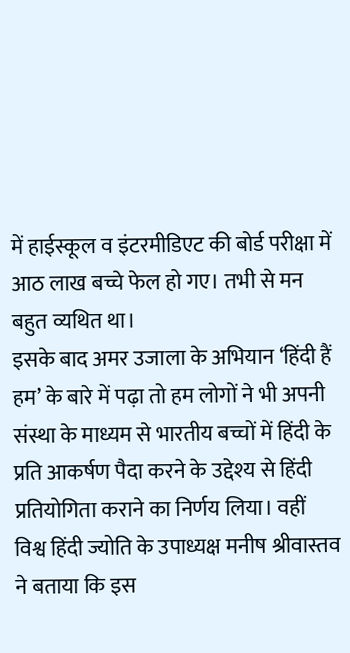में हाईस्कूल व इंटरमीडिएट की बोर्ड परीक्षा में आठ लाख बच्चे फेल हो गए। तभी से मन बहुत व्यथित था।
इसके बाद अमर उजाला के अभियान ‘हिंदी हैं हम’ के बारे में पढ़ा तो हम लोगों ने भी अपनी संस्था के माध्यम से भारतीय बच्चों में हिंदी के प्रति आकर्षण पैदा करने के उद्देश्य से हिंदी प्रतियोगिता कराने का निर्णय लिया। वहीं विश्व हिंदी ज्योति के उपाध्यक्ष मनीष श्रीवास्तव ने बताया कि इस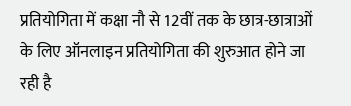प्रतियोगिता में कक्षा नौ से 12वीं तक के छात्र-छात्राओं के लिए ऑनलाइन प्रतियोगिता की शुरुआत होने जा रही है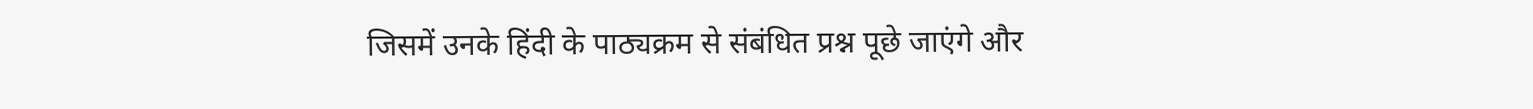जिसमें उनके हिंदी के पाठ्यक्रम से संबंधित प्रश्न पूछे जाएंगे और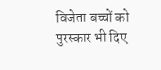विजेता बच्चों को पुरस्कार भी दिए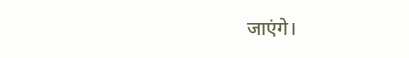जाएंगे।